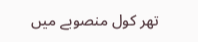تھر کول منصوبے میں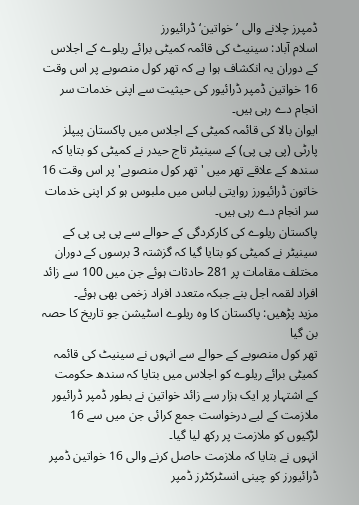ڈمپرز چلانے والی ’خواتین‘ ڈرائیورز
اسلام آباد: سینیٹ کی قائمہ کمیٹی برائے ریلوے کے اجلاس کے دوران یہ انکشاف ہوا ہے کہ تھر کول منصوبے پر اس وقت 16 خواتین ڈمپر ڈرائیور کی حیثیت سے اپنی خدمات سر انجام دے رہی ہیں۔
ایوان بالا کی قائمہ کمیٹی کے اجلاس میں پاکستان پیپلز پارٹی (پی پی پی) کے سینیٹر تاج حیدر نے کمیٹی کو بتایا کہ سندھ کے علاقے تھر میں 'تھر کول منصوبے' پر اس وقت 16 خاتون ڈرائیورز روایتی لباس میں ملبوس ہو کر اپنی خدمات سر انجام دے رہی ہیں۔
پاکستان ریلوے کی کارکردگی کے حوالے سے پی پی پی کے سینیٹر نے کمیٹی کو بتایا گیا کہ گزشتہ 3 برسوں کے دوران مختلف مقامات پر 281 حادثات ہوئے جن میں 100 سے زائد افراد لقمہ اجل بنے جبکہ متعدد افراد زخمی بھی ہوئے۔
مزید پڑھیں: پاکستان کا وہ ریلوے اسٹیشن جو تاریخ کا حصہ بن گیا
تھر کول منصوبے کے حوالے سے انہوں نے سینیٹ کی قائمہ کمیٹی برائے ریلوے کو اجلاس میں بتایا کہ سندھ حکومت کے اشتہار پر ایک ہزار سے زائد خواتین نے بطور ڈمپر ڈرائیور ملازمت کے لیے درخواست جمع کرائی جن میں سے 16 لڑکیوں کو ملازمت پر رکھ لیا گیا۔
انہوں نے بتایا کہ ملازمت حاصل کرنے والی 16 خواتین ڈمپر ڈرائیورز کو چینی انسٹرکٹرز ڈمپر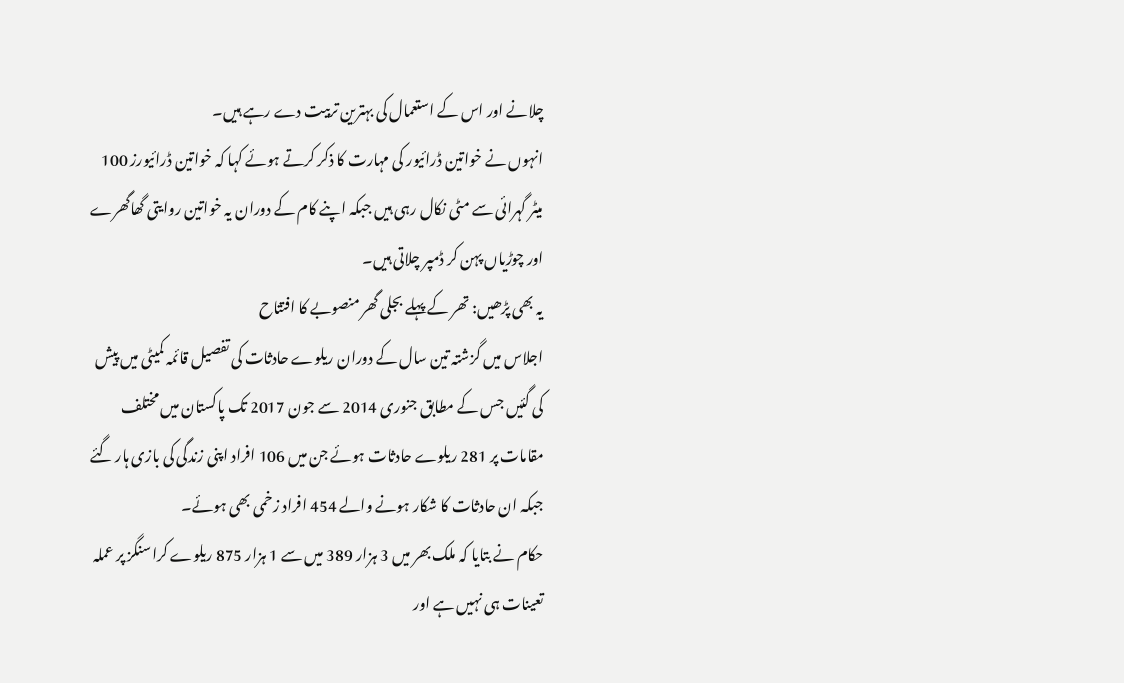چلانے اور اس کے استعمال کی بہترین تربیت دے رہے ہیں۔
انہوں نے خواتین ڈرائیور کی مہارت کا ذکر کرتے ہوئے کہا کہ خواتین ڈرائیورز 100 میٹر گہرائی سے مٹی نکال رہی ہیں جبکہ اپنے کام کے دوران یہ خواتین روایتی گھاگھرے اور چوڑیاں پہن کر ڈمپر چلاتی ہیں۔
یہ بھی پڑھیں: تھر کے پہلے بجلی گھر منصوبے کا افتتاح
اجلاس میں گزشتہ تین سال کے دوران ریلوے حادثات کی تفصیل قائمہ کمیٹی میں پیش کی گئیں جس کے مطابق جنوری 2014 سے جون 2017 تک پاکستان میں مختلف مقامات پر 281 ریلوے حادثات ہوئے جن میں 106 افراد اپنی زندگی کی بازی ہار گئے جبکہ ان حادثات کا شکار ہونے والے 454 افراد زخمی بھی ہوئے۔
حکام نے بتایا کہ ملک بھر میں 3 ہزار 389 میں سے 1 ہزار 875 ریلوے کراسنگز پر عملہ تعینات ہی نہیں ہے اور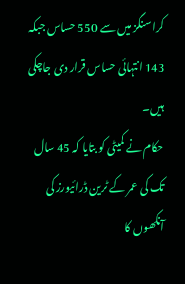کراسنگز میں سے 550 حساس جبکہ 143 انتہائی حساس قرار دی جاچکی ہیں۔
حکام نے کمیٹی کو بتایا کہ 45 سال تک کی عمر کے ٹرین ڈرائیورز کی آنکھوں کا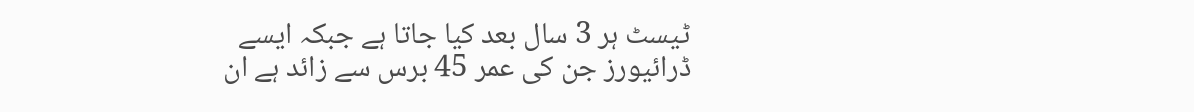ٹیسٹ ہر 3 سال بعد کیا جاتا ہے جبکہ ایسے ڈرائیورز جن کی عمر 45 برس سے زائد ہے ان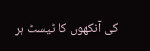کی آنکھوں کا ٹیسٹ ہر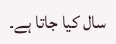سال کیا جاتا ہے۔